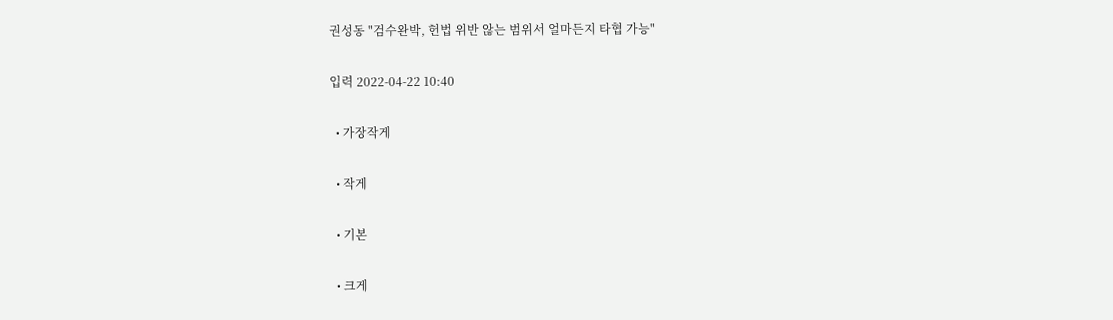권성동 "검수완박, 헌법 위반 않는 범위서 얼마든지 타협 가능"

입력 2022-04-22 10:40

  • 가장작게

  • 작게

  • 기본

  • 크게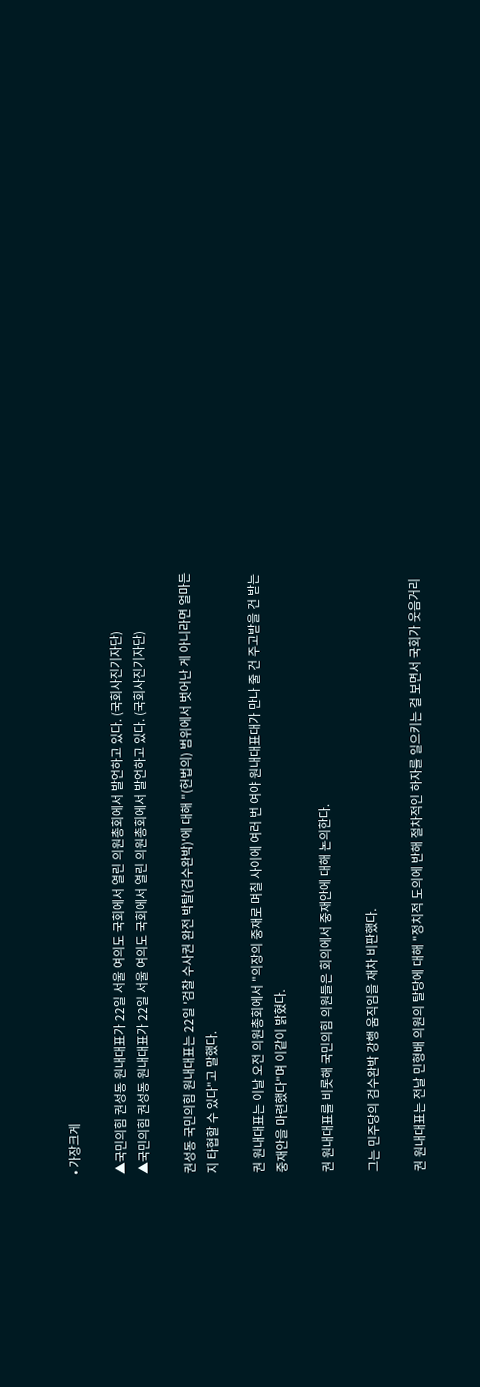• 가장크게

▲국민의힘 권성동 원내대표가 22일 서울 여의도 국회에서 열린 의원총회에서 발언하고 있다. (국회사진기자단)
▲국민의힘 권성동 원내대표가 22일 서울 여의도 국회에서 열린 의원총회에서 발언하고 있다. (국회사진기자단)

권성동 국민의힘 원내대표는 22일 '검찰 수사권 완전 박탈(검수완박)'에 대해 "(헌법의) 범위에서 벗어난 게 아니라면 얼마든지 타협할 수 있다"고 말했다.

권 원내대표는 이날 오전 의원총회에서 "의장의 중재로 며칠 사이에 여러 번 여야 원내대표대가 만나 줄 건 주고받을 건 받는 중재안을 마련했다"며 이같이 밝혔다.

권 원내대표를 비롯해 국민의힘 의원들은 회의에서 중재안에 대해 논의한다.

그는 민주당의 검수완박 강행 움직임을 재차 비판했다.

권 원내대표는 전날 민형배 의원의 탈당에 대해 "정치적 도의에 반해 절차적인 하자를 일으키는 걸 보면서 국회가 웃음거리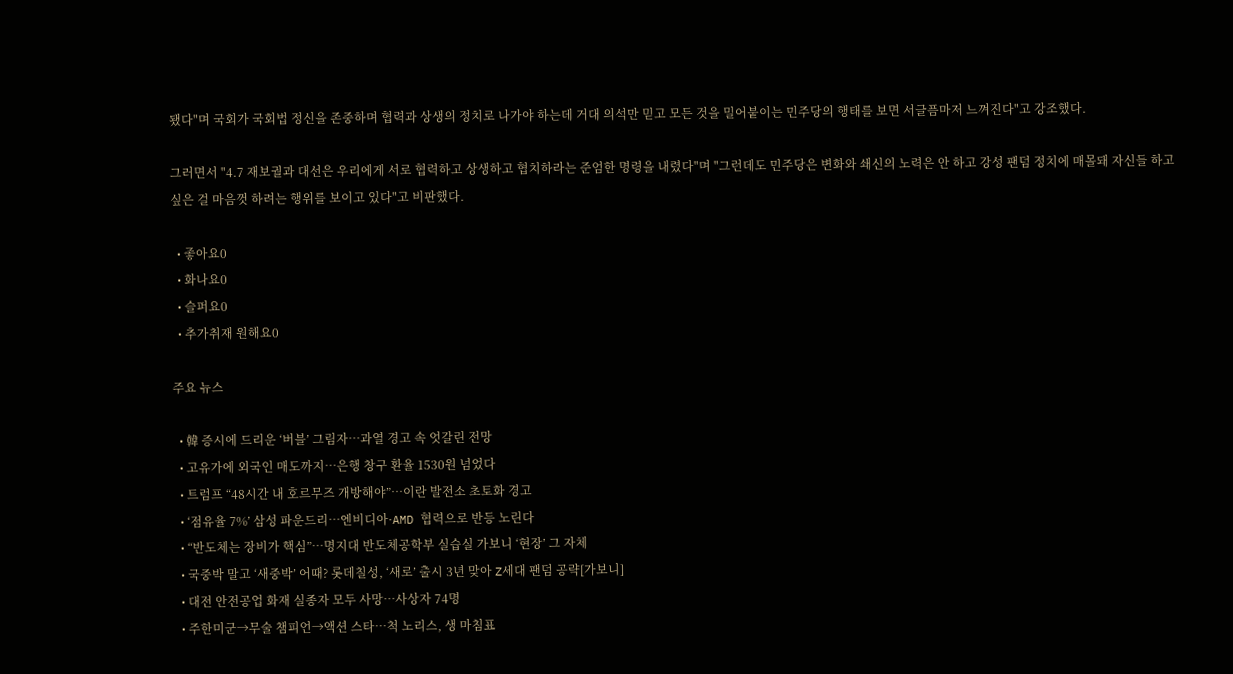됐다"며 국회가 국회법 정신을 존중하며 협력과 상생의 정치로 나가야 하는데 거대 의석만 믿고 모든 것을 밀어붙이는 민주당의 행태를 보면 서글픔마저 느껴진다"고 강조했다.

그러면서 "4.7 재보궐과 대선은 우리에게 서로 협력하고 상생하고 협치하라는 준엄한 명령을 내렸다"며 "그런데도 민주당은 변화와 쇄신의 노력은 안 하고 강성 팬덤 정치에 매몰돼 자신들 하고 싶은 걸 마음껏 하려는 행위를 보이고 있다"고 비판했다.

  • 좋아요0
  • 화나요0
  • 슬퍼요0
  • 추가취재 원해요0

주요 뉴스

  • 韓 증시에 드리운 ‘버블’ 그림자…과열 경고 속 엇갈린 전망
  • 고유가에 외국인 매도까지⋯은행 창구 환율 1530원 넘었다
  • 트럼프 “48시간 내 호르무즈 개방해야”…이란 발전소 초토화 경고
  • ‘점유율 7%’ 삼성 파운드리…엔비디아·AMD 협력으로 반등 노린다
  • “반도체는 장비가 핵심”…명지대 반도체공학부 실습실 가보니 ‘현장’ 그 자체
  • 국중박 말고 ‘새중박’ 어때? 롯데칠성, ‘새로’ 출시 3년 맞아 Z세대 팬덤 공략[가보니]
  • 대전 안전공업 화재 실종자 모두 사망⋯사상자 74명
  • 주한미군→무술 챔피언→액션 스타…척 노리스, 생 마침표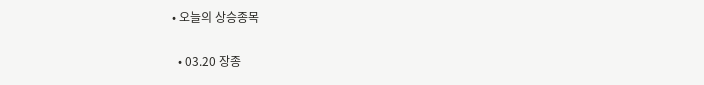• 오늘의 상승종목

  • 03.20 장종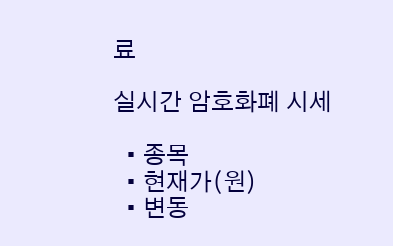료

실시간 암호화폐 시세

  • 종목
  • 현재가(원)
  • 변동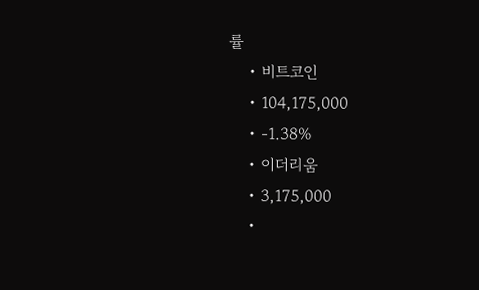률
    • 비트코인
    • 104,175,000
    • -1.38%
    • 이더리움
    • 3,175,000
    •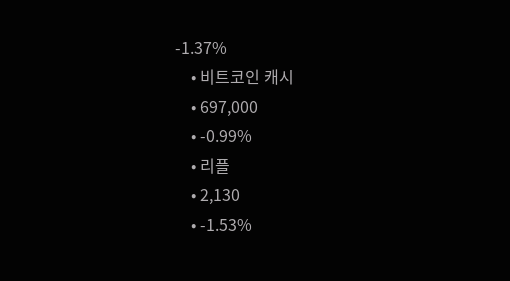-1.37%
    • 비트코인 캐시
    • 697,000
    • -0.99%
    • 리플
    • 2,130
    • -1.53%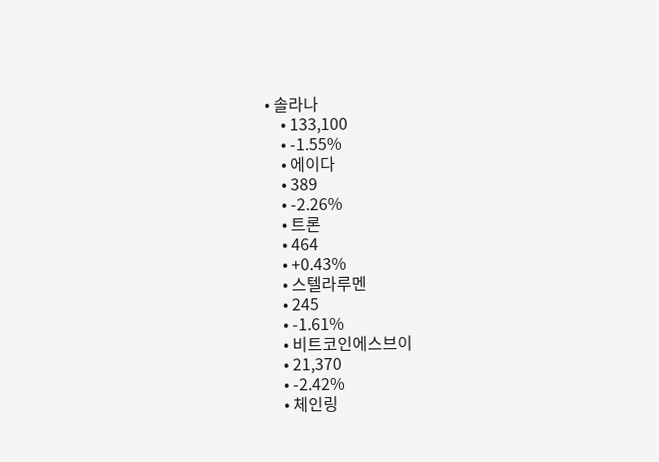• 솔라나
    • 133,100
    • -1.55%
    • 에이다
    • 389
    • -2.26%
    • 트론
    • 464
    • +0.43%
    • 스텔라루멘
    • 245
    • -1.61%
    • 비트코인에스브이
    • 21,370
    • -2.42%
    • 체인링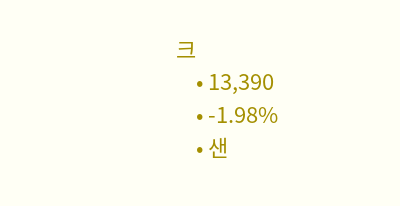크
    • 13,390
    • -1.98%
    • 샌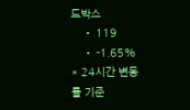드박스
    • 119
    • -1.65%
* 24시간 변동률 기준